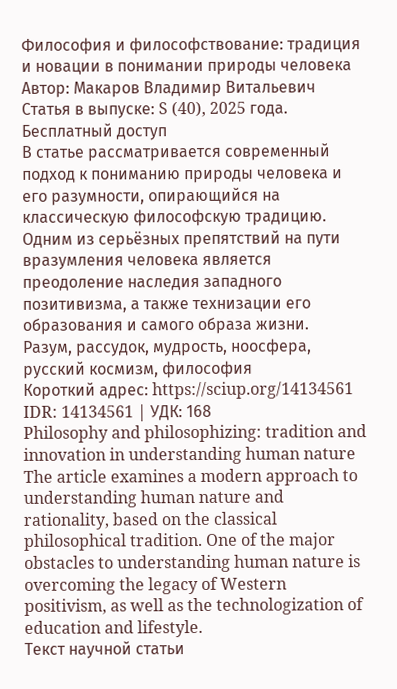Философия и философствование: традиция и новации в понимании природы человека
Автор: Макаров Владимир Витальевич
Статья в выпуске: S (40), 2025 года.
Бесплатный доступ
В статье рассматривается современный подход к пониманию природы человека и его разумности, опирающийся на классическую философскую традицию. Одним из серьёзных препятствий на пути вразумления человека является преодоление наследия западного позитивизма, а также технизации его образования и самого образа жизни.
Разум, рассудок, мудрость, ноосфера, русский космизм, философия
Короткий адрес: https://sciup.org/14134561
IDR: 14134561 | УДК: 168
Philosophy and philosophizing: tradition and innovation in understanding human nature
The article examines a modern approach to understanding human nature and rationality, based on the classical philosophical tradition. One of the major obstacles to understanding human nature is overcoming the legacy of Western positivism, as well as the technologization of education and lifestyle.
Текст научной статьи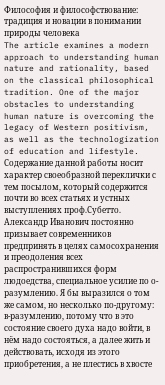Философия и философствование: традиция и новации в понимании природы человека
The article examines a modern approach to understanding human nature and rationality, based on the classical philosophical tradition. One of the major obstacles to understanding human nature is overcoming the legacy of Western positivism, as well as the technologization of education and lifestyle.
Содержание данной работы носит характер своеобразной переклички с тем посылом, который содержится почти во всех статьях и устных выступлениях проф.Субетто. Александр Иванович постоянно призывает современников предпринять в целях самосохранения и преодоления всех распространившихся форм людоедства, специальное усилие по о-разумлению. Я бы выразился о том же самом, но несколько по-другому: в-разумлению, потому что в это состояние своего духа надо войти, в нём надо состояться, а далее жить и действовать, исходя из этого приобретения, а не плестись в хвосте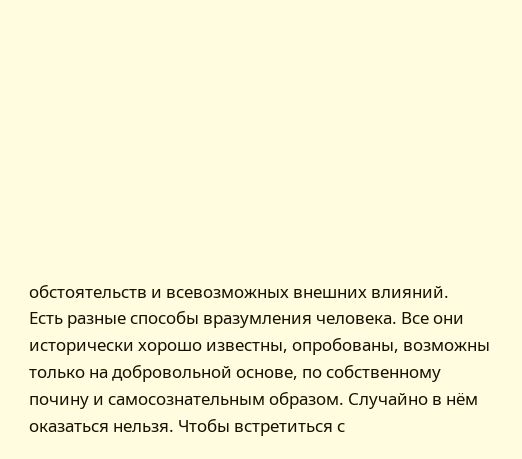обстоятельств и всевозможных внешних влияний.
Есть разные способы вразумления человека. Все они исторически хорошо известны, опробованы, возможны только на добровольной основе, по собственному почину и самосознательным образом. Случайно в нём оказаться нельзя. Чтобы встретиться с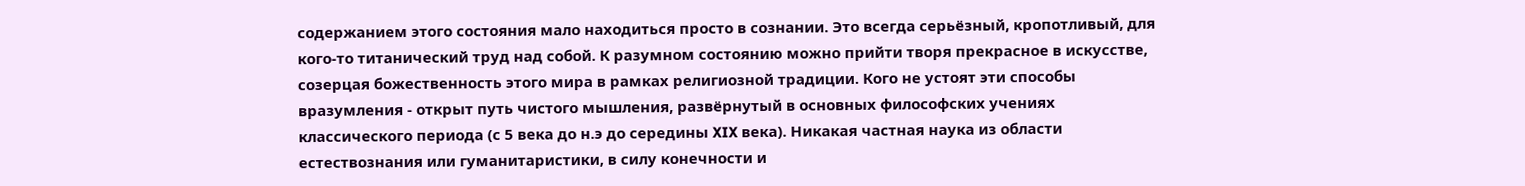содержанием этого состояния мало находиться просто в сознании. Это всегда серьёзный, кропотливый, для кого-то титанический труд над собой. К разумном состоянию можно прийти творя прекрасное в искусстве, созерцая божественность этого мира в рамках религиозной традиции. Кого не устоят эти способы вразумления - открыт путь чистого мышления, развёрнутый в основных философских учениях классического периода (с 5 века до н.э до середины XIX века). Никакая частная наука из области естествознания или гуманитаристики, в силу конечности и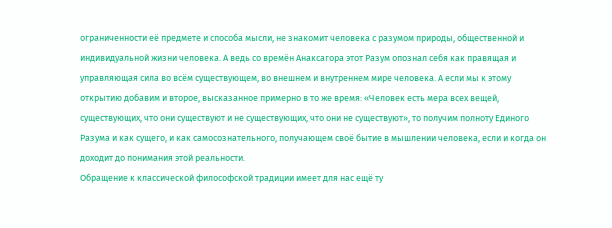ограниченности её предмете и способа мысли, не знакомит человека с разумом природы, общественной и индивидуальной жизни человека. А ведь со времён Анаксагора этот Разум опознал себя как правящая и управляющая сила во всём существующем, во внешнем и внутреннем мире человека. А если мы к этому открытию добавим и второе, высказанное примерно в то же время: «Человек есть мера всех вещей, существующих, что они существуют и не существующих, что они не существуют», то получим полноту Единого Разума и как сущего, и как самосознательного, получающем своё бытие в мышлении человека, если и когда он доходит до понимания этой реальности.
Обращение к классической философской традиции имеет для нас ещё ту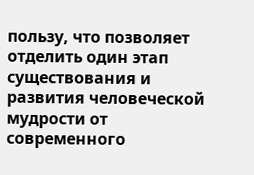пользу, что позволяет отделить один этап существования и развития человеческой мудрости от современного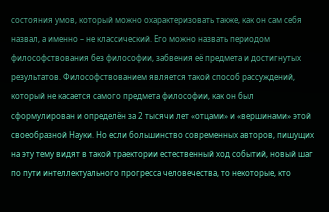состояния умов, который можно охарактеризовать также, как он сам себя назвал, а именно – не классический. Его можно назвать периодом философствования без философии, забвения её предмета и достигнутых результатов. Философствованием является такой способ рассуждений, который не касается самого предмета философии, как он был сформулирован и определён за 2 тысячи лет «отцами» и «вершинами» этой своеобразной Науки. Но если большинство современных авторов, пишущих на эту тему видят в такой траектории естественный ход событий, новый шаг по пути интеллектуального прогресса человечества, то некоторые, кто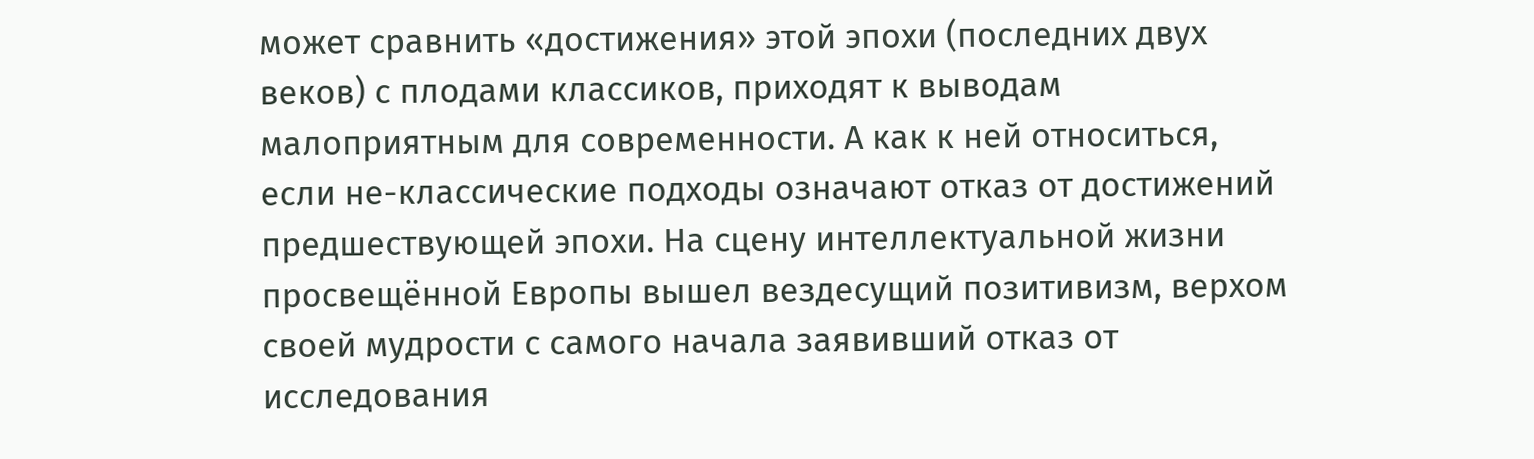может сравнить «достижения» этой эпохи (последних двух веков) с плодами классиков, приходят к выводам малоприятным для современности. А как к ней относиться, если не-классические подходы означают отказ от достижений предшествующей эпохи. На сцену интеллектуальной жизни просвещённой Европы вышел вездесущий позитивизм, верхом своей мудрости с самого начала заявивший отказ от исследования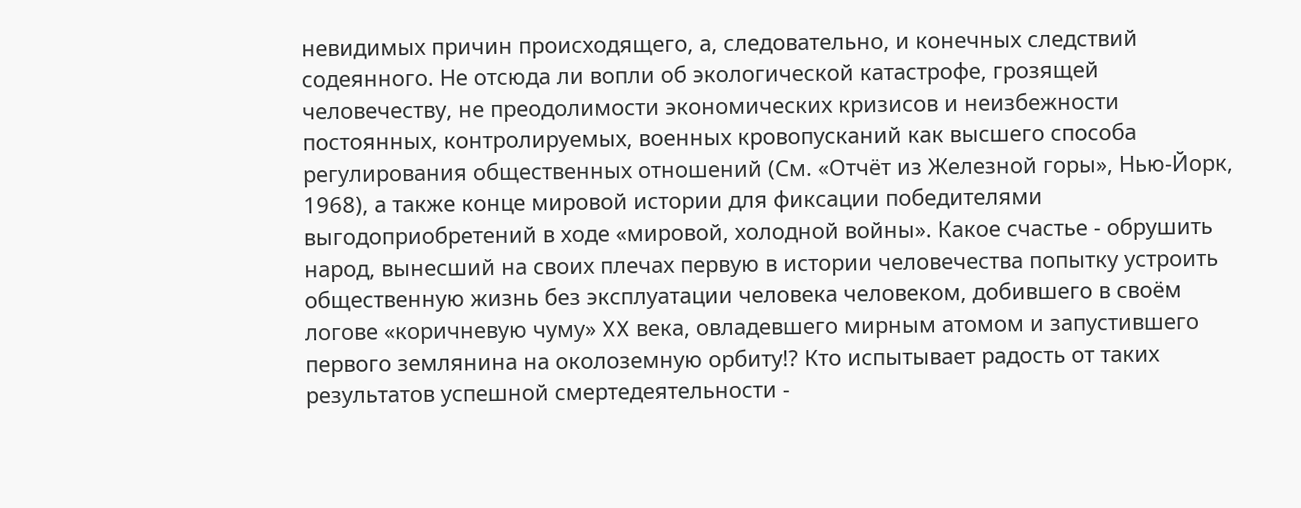невидимых причин происходящего, а, следовательно, и конечных следствий содеянного. Не отсюда ли вопли об экологической катастрофе, грозящей человечеству, не преодолимости экономических кризисов и неизбежности постоянных, контролируемых, военных кровопусканий как высшего способа регулирования общественных отношений (См. «Отчёт из Железной горы», Нью-Йорк, 1968), а также конце мировой истории для фиксации победителями выгодоприобретений в ходе «мировой, холодной войны». Какое счастье - обрушить народ, вынесший на своих плечах первую в истории человечества попытку устроить общественную жизнь без эксплуатации человека человеком, добившего в своём логове «коричневую чуму» XX века, овладевшего мирным атомом и запустившего первого землянина на околоземную орбиту!? Кто испытывает радость от таких результатов успешной смертедеятельности -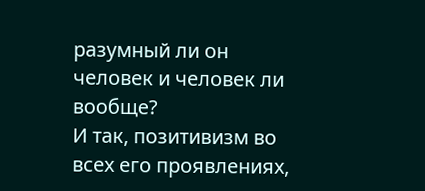разумный ли он человек и человек ли вообще?
И так, позитивизм во всех его проявлениях,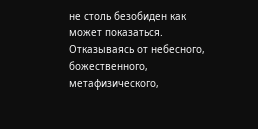не столь безобиден как может показаться. Отказываясь от небесного, божественного, метафизического,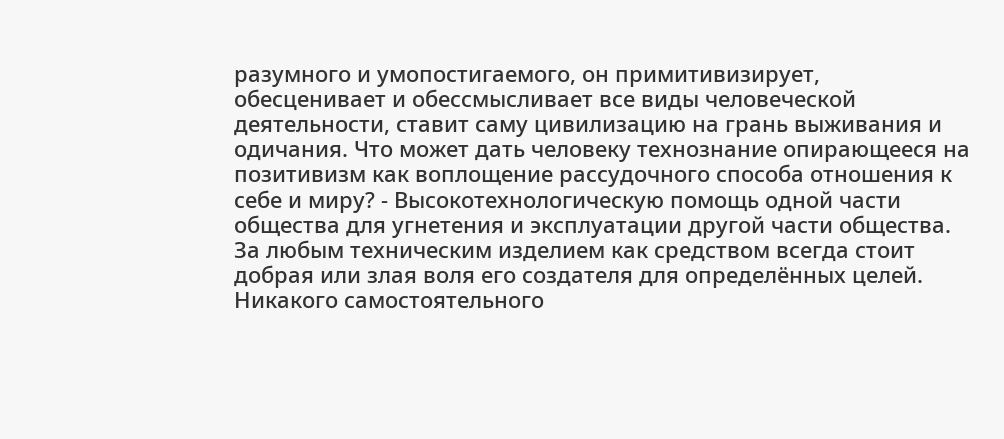разумного и умопостигаемого, он примитивизирует, обесценивает и обессмысливает все виды человеческой деятельности, ставит саму цивилизацию на грань выживания и одичания. Что может дать человеку технознание опирающееся на позитивизм как воплощение рассудочного способа отношения к себе и миру? - Высокотехнологическую помощь одной части общества для угнетения и эксплуатации другой части общества. За любым техническим изделием как средством всегда стоит добрая или злая воля его создателя для определённых целей. Никакого самостоятельного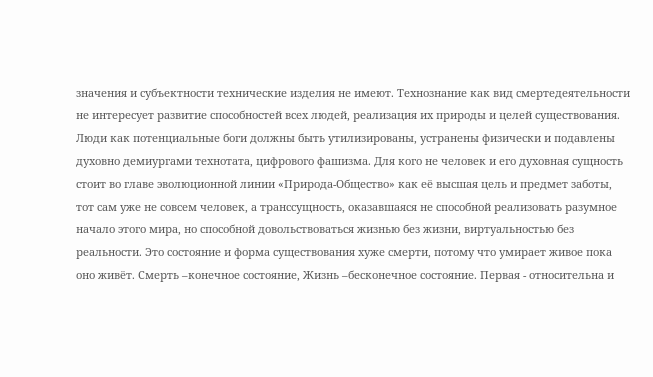значения и субъектности технические изделия не имеют. Технознание как вид смертедеятельности не интересует развитие способностей всех людей, реализация их природы и целей существования. Люди как потенциальные боги должны быть утилизированы, устранены физически и подавлены духовно демиургами технотата, цифрового фашизма. Для кого не человек и его духовная сущность стоит во главе эволюционной линии «Природа-Общество» как её высшая цель и предмет заботы, тот сам уже не совсем человек, а транссущность, оказавшаяся не способной реализовать разумное начало этого мира, но способной довольствоваться жизнью без жизни, виртуальностью без реальности. Это состояние и форма существования хуже смерти, потому что умирает живое пока оно живёт. Смерть –конечное состояние, Жизнь –бесконечное состояние. Первая - относительна и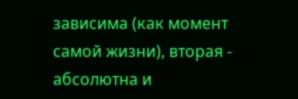зависима (как момент самой жизни), вторая - абсолютна и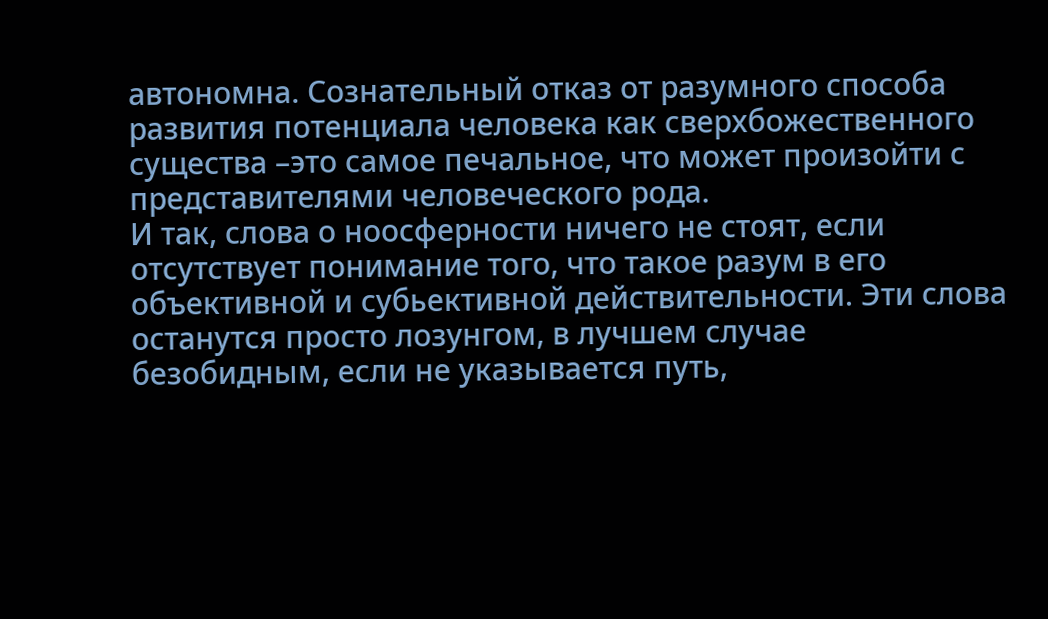автономна. Сознательный отказ от разумного способа развития потенциала человека как сверхбожественного существа –это самое печальное, что может произойти с представителями человеческого рода.
И так, слова о ноосферности ничего не стоят, если отсутствует понимание того, что такое разум в его объективной и субьективной действительности. Эти слова останутся просто лозунгом, в лучшем случае безобидным, если не указывается путь,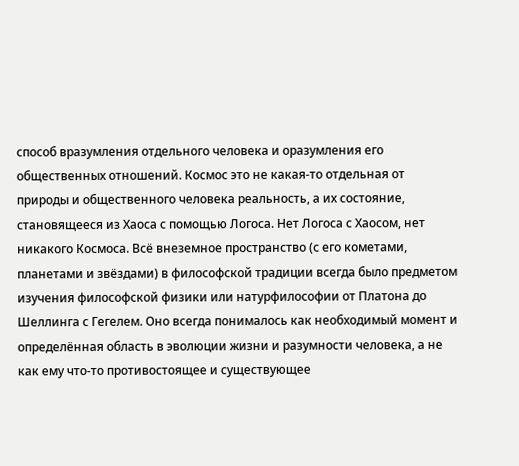способ вразумления отдельного человека и оразумления его общественных отношений. Космос это не какая-то отдельная от природы и общественного человека реальность, а их состояние, становящееся из Хаоса с помощью Логоса. Нет Логоса с Хаосом, нет никакого Космоса. Всё внеземное пространство (с его кометами, планетами и звёздами) в философской традиции всегда было предметом изучения философской физики или натурфилософии от Платона до Шеллинга с Гегелем. Оно всегда понималось как необходимый момент и определённая область в эволюции жизни и разумности человека, а не как ему что-то противостоящее и существующее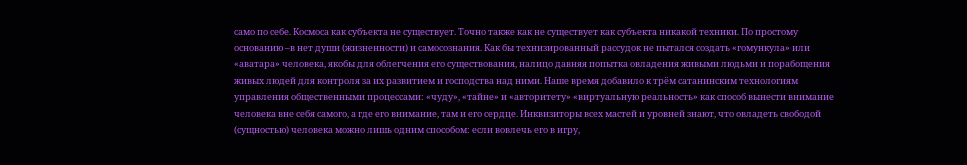само по себе. Космоса как субъекта не существует. Точно также как не существует как субъекта никакой техники. По простому основанию –в нет души (жизненности) и самосознания. Как бы технизированный рассудок не пытался создать «гомункула» или
«аватара» человека, якобы для облегчения его существования, налицо давняя попытка овладения живыми людьми и порабощения живых людей для контроля за их развитием и господства над ними. Наше время добавило к трём сатанинским технологиям управления общественными процессами: «чуду», «тайне» и «авторитету» «виртуальную реальность» как способ вынести внимание человека вне себя самого, а где его внимание, там и его сердце. Инквизиторы всех мастей и уровней знают, что овладеть свободой (сущностью) человека можно лишь одним способом: если вовлечь его в игру,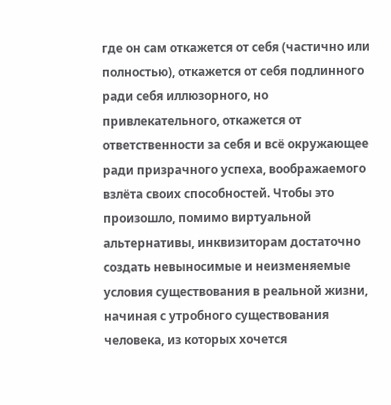где он сам откажется от себя (частично или полностью), откажется от себя подлинного ради себя иллюзорного, но привлекательного, откажется от ответственности за себя и всё окружающее ради призрачного успеха, воображаемого взлёта своих способностей. Чтобы это произошло, помимо виртуальной альтернативы, инквизиторам достаточно создать невыносимые и неизменяемые условия существования в реальной жизни, начиная с утробного существования человека, из которых хочется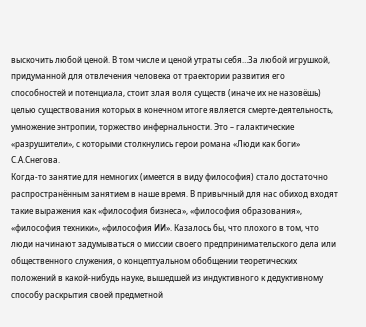выскочить любой ценой. В том числе и ценой утраты себя…За любой игрушкой, придуманной для отвлечения человека от траектории развития его способностей и потенциала, стоит злая воля существ (иначе их не назовёшь) целью существования которых в конечном итоге является смерте-деятельность, умножение энтропии, торжество инфернальности. Это – галактические «разрушители», с которыми столкнулись герои романа «Люди как боги» С.А.Снегова.
Когда-то занятие для немногих (имеется в виду философия) стало достаточно распространённым занятием в наше время. В привычный для нас обиход входят такие выражения как «философия бизнеса», «философия образования», «философия техники», «философия ИИ». Казалось бы, что плохого в том, что люди начинают задумываться о миссии своего предпринимательского дела или общественного служения, о концептуальном обобщении теоретических положений в какой-нибудь науке, вышедшей из индуктивного к дедуктивному способу раскрытия своей предметной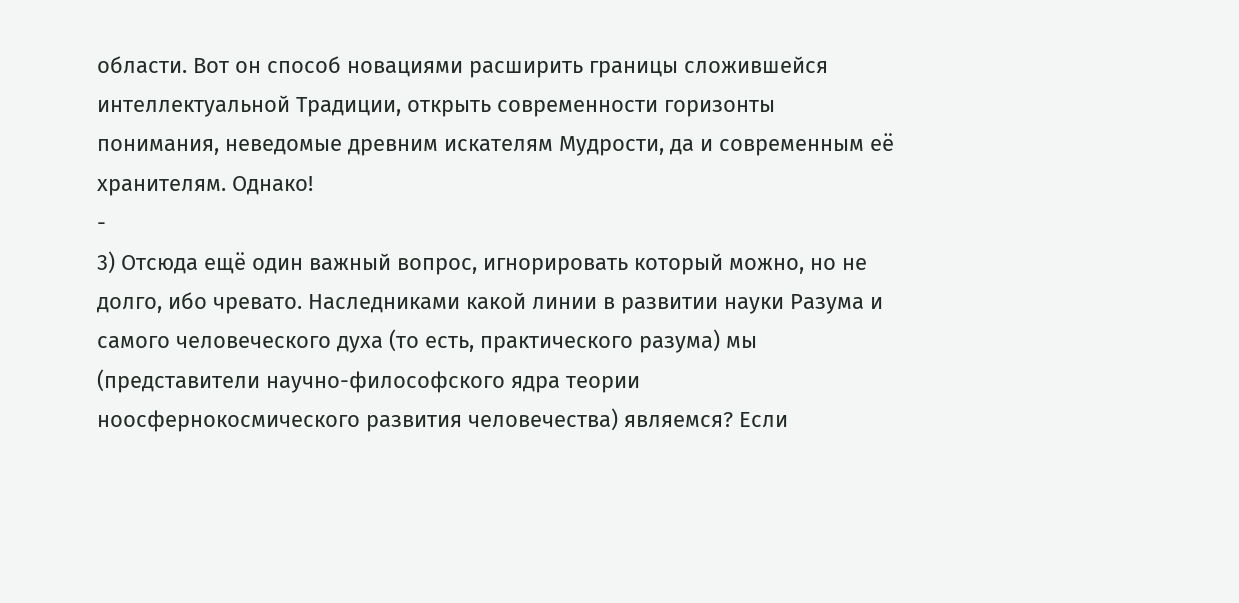области. Вот он способ новациями расширить границы сложившейся интеллектуальной Традиции, открыть современности горизонты понимания, неведомые древним искателям Мудрости, да и современным её хранителям. Однако!
-
3) Отсюда ещё один важный вопрос, игнорировать который можно, но не долго, ибо чревато. Наследниками какой линии в развитии науки Разума и самого человеческого духа (то есть, практического разума) мы (представители научно-философского ядра теории ноосфернокосмического развития человечества) являемся? Если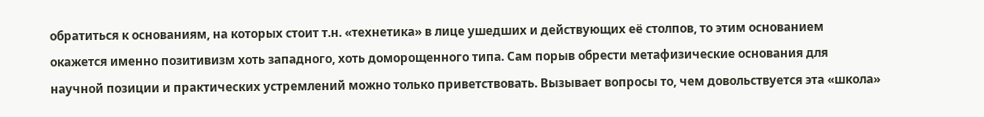обратиться к основаниям, на которых стоит т.н. «технетика» в лице ушедших и действующих её столпов, то этим основанием окажется именно позитивизм хоть западного, хоть доморощенного типа. Сам порыв обрести метафизические основания для научной позиции и практических устремлений можно только приветствовать. Вызывает вопросы то, чем довольствуется эта «школа»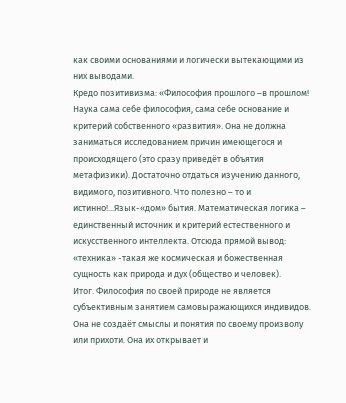как своими основаниями и логически вытекающими из них выводами.
Кредо позитивизма: «Философия прошлого –в прошлом! Наука сама себе философия, сама себе основание и критерий собственного «развития». Она не должна заниматься исследованием причин имеющегося и происходящего (это сразу приведёт в объятия метафизики). Достаточно отдаться изучению данного, видимого, позитивного. Что полезно – то и истинно!...Язык-«дом» бытия. Математическая логика – единственный источник и критерий естественного и искусственного интеллекта. Отсюда прямой вывод: «техника» -такая же космическая и божественная сущность как природа и дух (общество и человек).
Итог. Философия по своей природе не является субъективным занятием самовыражающихся индивидов. Она не создаёт смыслы и понятия по своему произволу или прихоти. Она их открывает и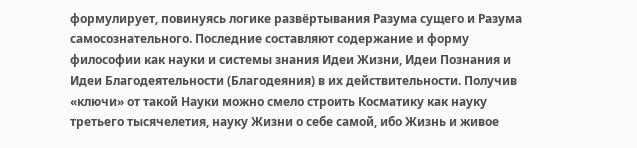формулирует, повинуясь логике развёртывания Разума сущего и Разума самосознательного. Последние составляют содержание и форму философии как науки и системы знания Идеи Жизни, Идеи Познания и Идеи Благодеятельности (Благодеяния) в их действительности. Получив «ключи» от такой Науки можно смело строить Косматику как науку третьего тысячелетия, науку Жизни о себе самой, ибо Жизнь и живое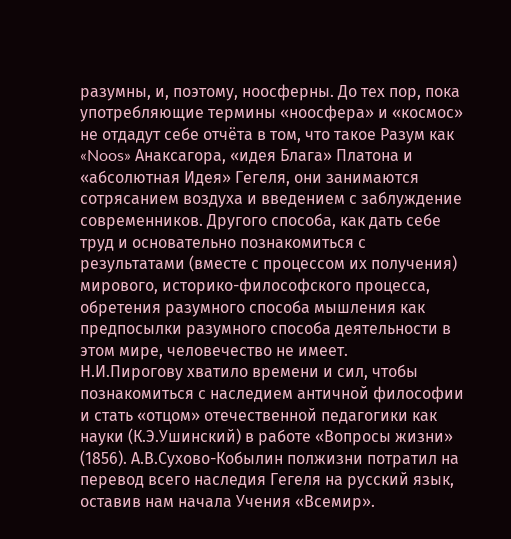разумны, и, поэтому, ноосферны. До тех пор, пока употребляющие термины «ноосфера» и «космос» не отдадут себе отчёта в том, что такое Разум как «Noos» Анаксагора, «идея Блага» Платона и «абсолютная Идея» Гегеля, они занимаются сотрясанием воздуха и введением с заблуждение современников. Другого способа, как дать себе труд и основательно познакомиться с результатами (вместе с процессом их получения) мирового, историко-философского процесса, обретения разумного способа мышления как предпосылки разумного способа деятельности в этом мире, человечество не имеет.
Н.И.Пирогову хватило времени и сил, чтобы познакомиться с наследием античной философии и стать «отцом» отечественной педагогики как науки (К.Э.Ушинский) в работе «Вопросы жизни» (1856). А.В.Сухово-Кобылин полжизни потратил на перевод всего наследия Гегеля на русский язык, оставив нам начала Учения «Всемир».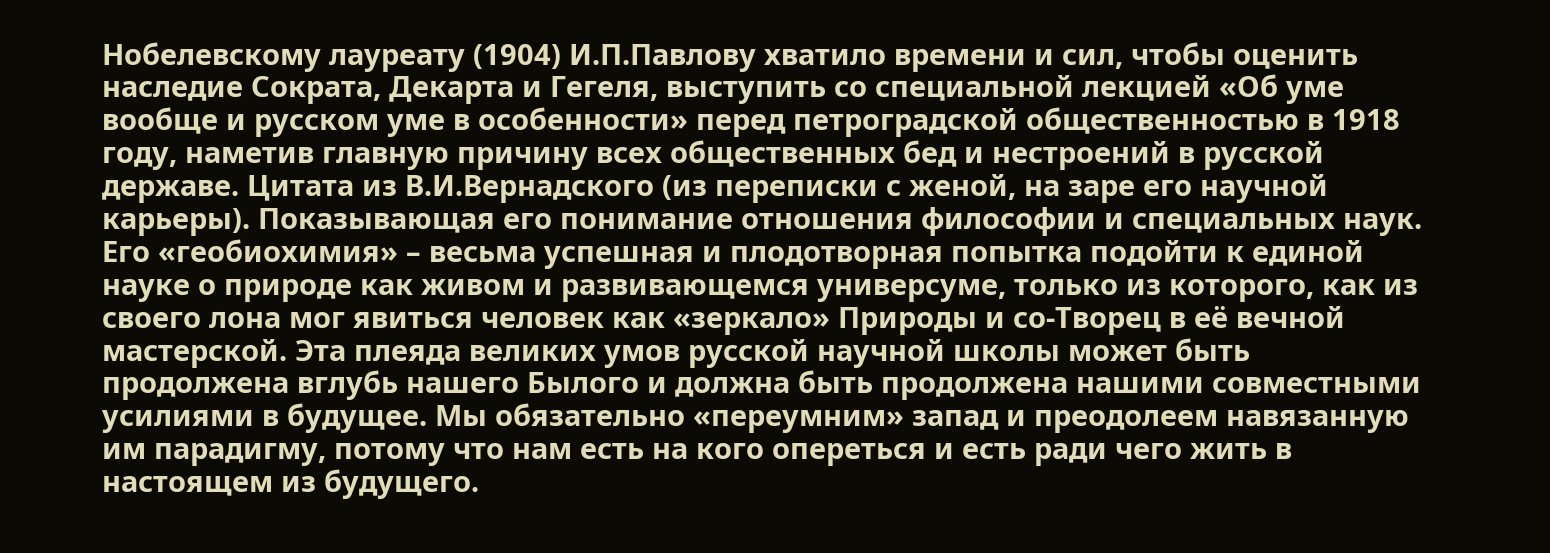Нобелевскому лауреату (1904) И.П.Павлову хватило времени и сил, чтобы оценить наследие Сократа, Декарта и Гегеля, выступить со специальной лекцией «Об уме вообще и русском уме в особенности» перед петроградской общественностью в 1918 году, наметив главную причину всех общественных бед и нестроений в русской державе. Цитата из В.И.Вернадского (из переписки с женой, на заре его научной карьеры). Показывающая его понимание отношения философии и специальных наук. Его «геобиохимия» – весьма успешная и плодотворная попытка подойти к единой науке о природе как живом и развивающемся универсуме, только из которого, как из своего лона мог явиться человек как «зеркало» Природы и со-Творец в её вечной мастерской. Эта плеяда великих умов русской научной школы может быть продолжена вглубь нашего Былого и должна быть продолжена нашими совместными усилиями в будущее. Мы обязательно «переумним» запад и преодолеем навязанную им парадигму, потому что нам есть на кого опереться и есть ради чего жить в настоящем из будущего.